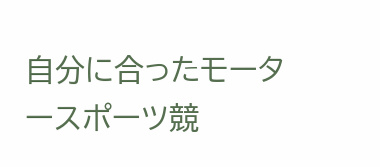自分に合ったモータースポーツ競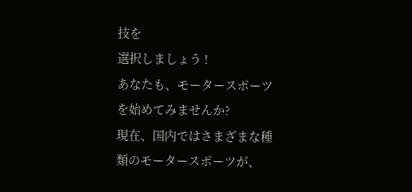技を
選択しましょう !
あなたも、モータースポーツを始めてみませんか?
現在、国内ではさまざまな種類のモータースポーツが、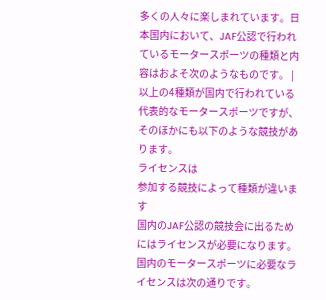多くの人々に楽しまれています。日本国内において、JAF公認で行われているモータースポーツの種類と内容はおよそ次のようなものです。 |
以上の4種類が国内で行われている代表的なモータースポーツですが、そのほかにも以下のような競技があります。
ライセンスは
参加する競技によって種類が違います
国内のJAF公認の競技会に出るためにはライセンスが必要になります。国内のモータースポーツに必要なライセンスは次の通りです。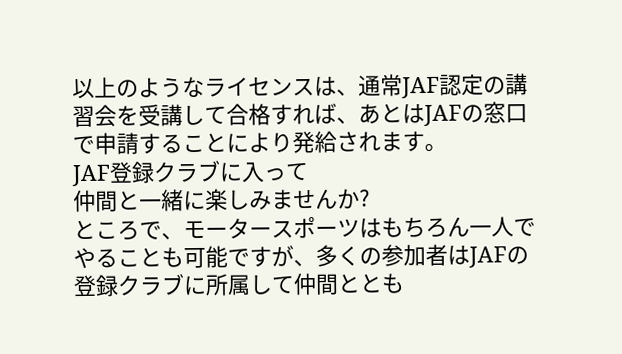以上のようなライセンスは、通常JAF認定の講習会を受講して合格すれば、あとはJAFの窓口で申請することにより発給されます。
JAF登録クラブに入って
仲間と一緒に楽しみませんか?
ところで、モータースポーツはもちろん一人でやることも可能ですが、多くの参加者はJAFの登録クラブに所属して仲間ととも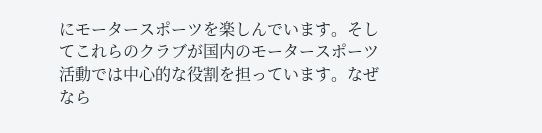にモータースポーツを楽しんでいます。そしてこれらのクラブが国内のモータースポーツ活動では中心的な役割を担っています。なぜなら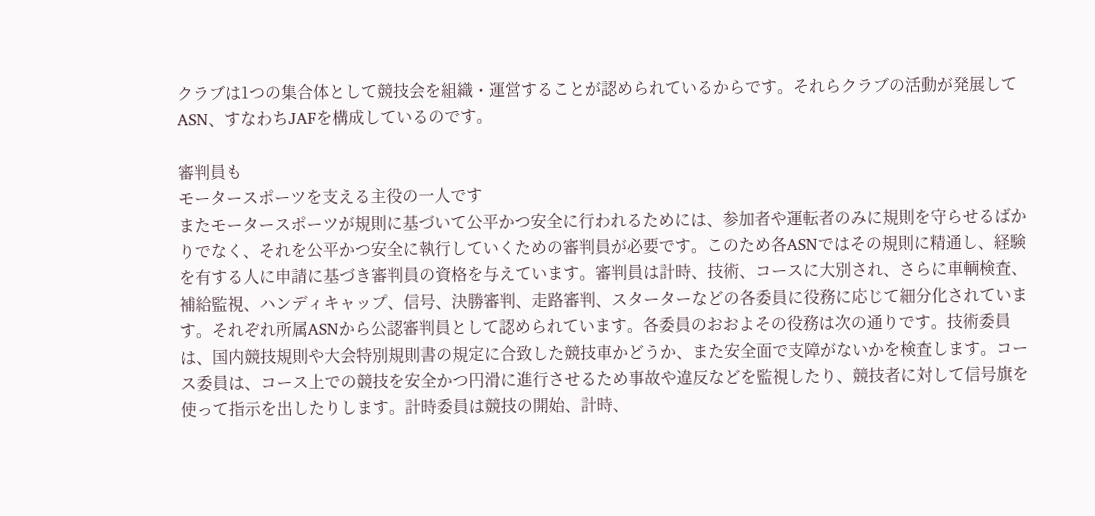クラブは1つの集合体として競技会を組織・運営することが認められているからです。それらクラブの活動が発展してASN、すなわちJAFを構成しているのです。

審判員も
モータースポーツを支える主役の一人です
またモータースポーツが規則に基づいて公平かつ安全に行われるためには、参加者や運転者のみに規則を守らせるばかりでなく、それを公平かつ安全に執行していくための審判員が必要です。このため各ASNではその規則に精通し、経験を有する人に申請に基づき審判員の資格を与えています。審判員は計時、技術、コースに大別され、さらに車輌検査、補給監視、ハンディキャップ、信号、決勝審判、走路審判、スターターなどの各委員に役務に応じて細分化されています。それぞれ所属ASNから公認審判員として認められています。各委員のおおよその役務は次の通りです。技術委員は、国内競技規則や大会特別規則書の規定に合致した競技車かどうか、また安全面で支障がないかを検査します。コース委員は、コース上での競技を安全かつ円滑に進行させるため事故や違反などを監視したり、競技者に対して信号旗を使って指示を出したりします。計時委員は競技の開始、計時、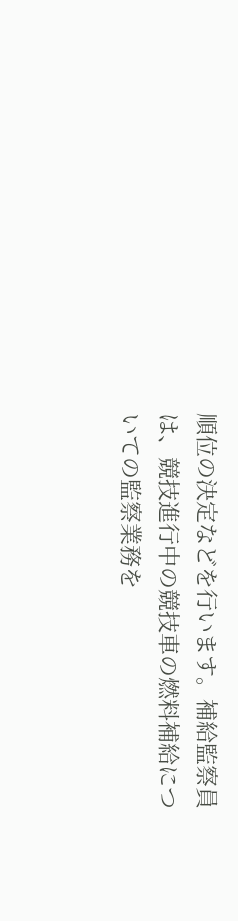順位の決定などを行います。補給監察員は、競技進行中の競技車の燃料補給についての監察業務を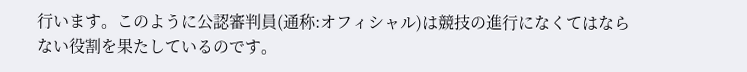行います。このように公認審判員(通称:オフィシャル)は競技の進行になくてはならない役割を果たしているのです。